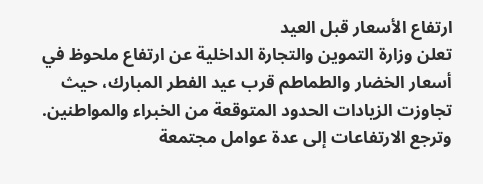ارتفاع الأسعار قبل العيد
تعلن وزارة التموين والتجارة الداخلية عن ارتفاع ملحوظ في أسعار الخضار والطماطم قرب عيد الفطر المبارك، حيث تجاوزت الزيادات الحدود المتوقعة من الخبراء والمواطنين. وترجع الارتفاعات إلى عدة عوامل مجتمعة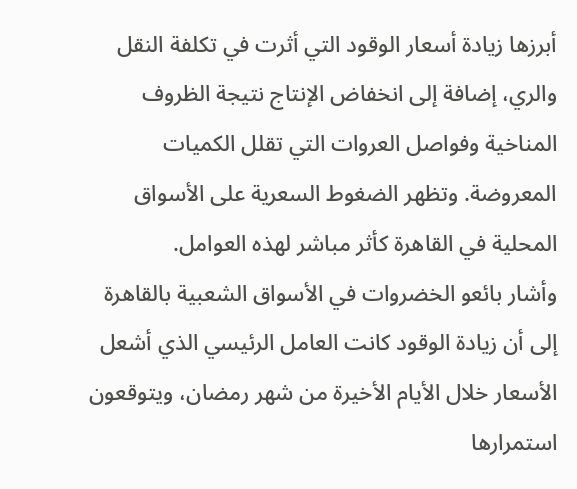أبرزها زيادة أسعار الوقود التي أثرت في تكلفة النقل والري، إضافة إلى انخفاض الإنتاج نتيجة الظروف المناخية وفواصل العروات التي تقلل الكميات المعروضة. وتظهر الضغوط السعرية على الأسواق المحلية في القاهرة كأثر مباشر لهذه العوامل.
وأشار بائعو الخضروات في الأسواق الشعبية بالقاهرة إلى أن زيادة الوقود كانت العامل الرئيسي الذي أشعل الأسعار خلال الأيام الأخيرة من شهر رمضان، ويتوقعون استمرارها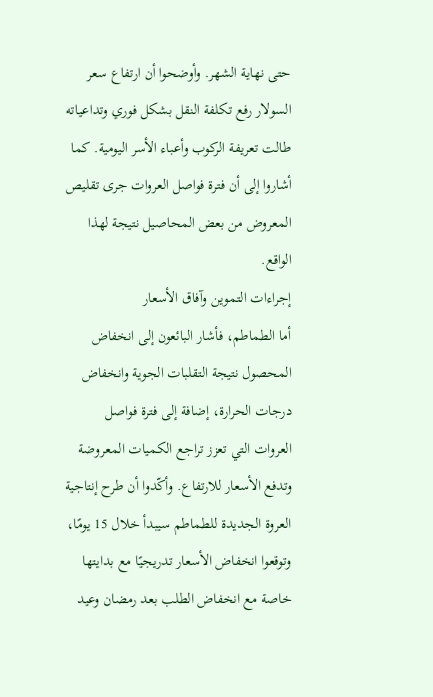حتى نهاية الشهر. وأوضحوا أن ارتفاع سعر السولار رفع تكلفة النقل بشكل فوري وتداعياته طالت تعريفة الركوب وأعباء الأسر اليومية. كما أشاروا إلى أن فترة فواصل العروات جرى تقليص المعروض من بعض المحاصيل نتيجة لهذا الواقع.
إجراءات التموين وآفاق الأسعار
أما الطماطم، فأشار البائعون إلى انخفاض المحصول نتيجة التقلبات الجوية وانخفاض درجات الحرارة، إضافة إلى فترة فواصل العروات التي تعزز تراجع الكميات المعروضة وتدفع الأسعار للارتفاع. وأكّدوا أن طرح إنتاجية العروة الجديدة للطماطم سيبدأ خلال 15 يومًا، وتوقعوا انخفاض الأسعار تدريجيًا مع بدايتها خاصة مع انخفاض الطلب بعد رمضان وعيد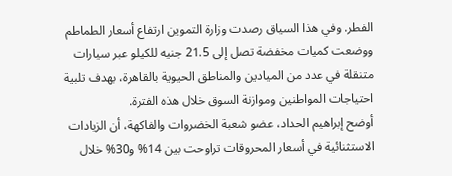الفطر. وفي هذا السياق رصدت وزارة التموين ارتفاع أسعار الطماطم ووضعت كميات مخفضة تصل إلى 21.5 جنيه للكيلو عبر سيارات متنقلة في عدد من الميادين والمناطق الحيوية بالقاهرة، بهدف تلبية احتياجات المواطنين وموازنة السوق خلال هذه الفترة.
أوضح إبراهيم الحداد، عضو شعبة الخضروات والفاكهة، أن الزيادات الاستثنائية في أسعار المحروقات تراوحت بين 14% و30% خلال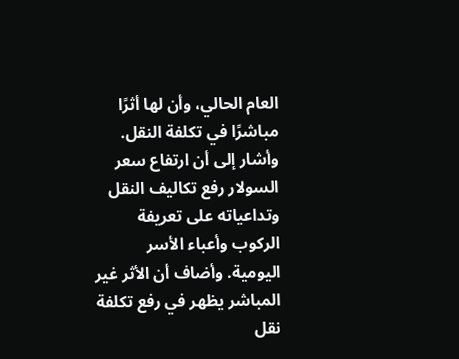العام الحالي، وأن لها أثرًا مباشرًا في تكلفة النقل. وأشار إلى أن ارتفاع سعر السولار رفع تكاليف النقل وتداعياته على تعريفة الركوب وأعباء الأسر اليومية. وأضاف أن الأثر غير المباشر يظهر في رفع تكلفة نقل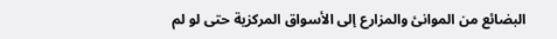البضائع من الموانئ والمزارع إلى الأسواق المركزية حتى لو لم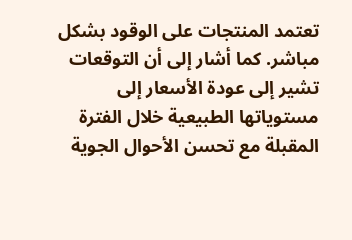تعتمد المنتجات على الوقود بشكل مباشر. كما أشار إلى أن التوقعات تشير إلى عودة الأسعار إلى مستوياتها الطبيعية خلال الفترة المقبلة مع تحسن الأحوال الجوية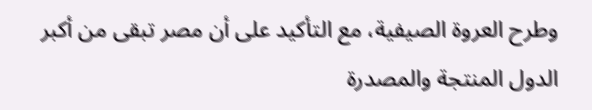وطرح العروة الصيفية، مع التأكيد على أن مصر تبقى من أكبر الدول المنتجة والمصدرة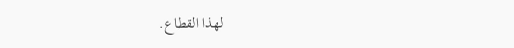لهذا القطاع.